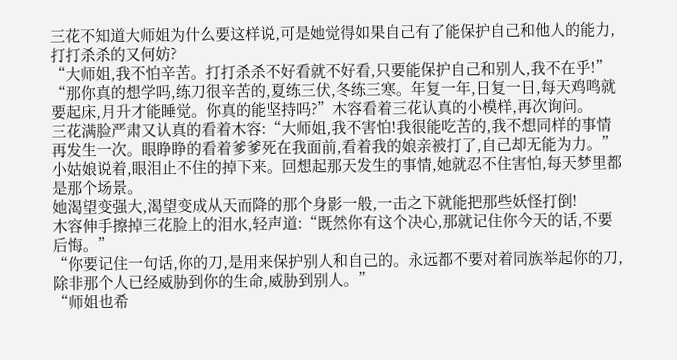三花不知道大师姐为什么要这样说,可是她觉得如果自己有了能保护自己和他人的能力,打打杀杀的又何妨?
“大师姐,我不怕辛苦。打打杀杀不好看就不好看,只要能保护自己和别人,我不在乎!”
“那你真的想学吗,练刀很辛苦的,夏练三伏,冬练三寒。年复一年,日复一日,每天鸡鸣就要起床,月升才能睡觉。你真的能坚持吗?”木容看着三花认真的小模样,再次询问。
三花满脸严肃又认真的看着木容:“大师姐,我不害怕!我很能吃苦的,我不想同样的事情再发生一次。眼睁睁的看着爹爹死在我面前,看着我的娘亲被打了,自己却无能为力。”
小姑娘说着,眼泪止不住的掉下来。回想起那天发生的事情,她就忍不住害怕,每天梦里都是那个场景。
她渴望变强大,渴望变成从天而降的那个身影一般,一击之下就能把那些妖怪打倒!
木容伸手擦掉三花脸上的泪水,轻声道:“既然你有这个决心,那就记住你今天的话,不要后悔。”
“你要记住一句话,你的刀,是用来保护别人和自己的。永远都不要对着同族举起你的刀,除非那个人已经威胁到你的生命,威胁到别人。”
“师姐也希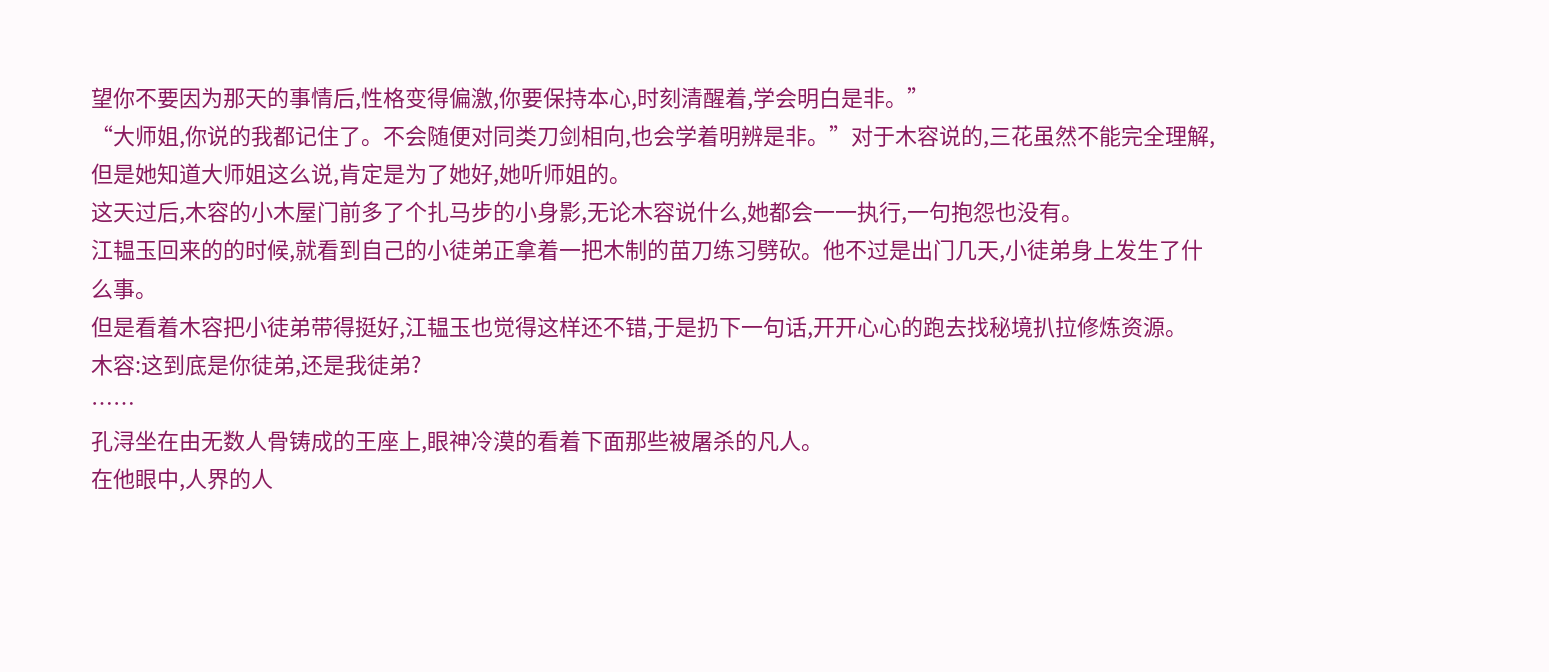望你不要因为那天的事情后,性格变得偏激,你要保持本心,时刻清醒着,学会明白是非。”
“大师姐,你说的我都记住了。不会随便对同类刀剑相向,也会学着明辨是非。”对于木容说的,三花虽然不能完全理解,但是她知道大师姐这么说,肯定是为了她好,她听师姐的。
这天过后,木容的小木屋门前多了个扎马步的小身影,无论木容说什么,她都会一一执行,一句抱怨也没有。
江韫玉回来的的时候,就看到自己的小徒弟正拿着一把木制的苗刀练习劈砍。他不过是出门几天,小徒弟身上发生了什么事。
但是看着木容把小徒弟带得挺好,江韫玉也觉得这样还不错,于是扔下一句话,开开心心的跑去找秘境扒拉修炼资源。
木容:这到底是你徒弟,还是我徒弟?
……
孔浔坐在由无数人骨铸成的王座上,眼神冷漠的看着下面那些被屠杀的凡人。
在他眼中,人界的人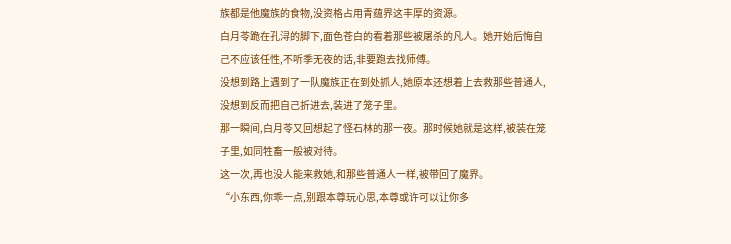族都是他魔族的食物,没资格占用青蕴界这丰厚的资源。
白月苓跪在孔浔的脚下,面色苍白的看着那些被屠杀的凡人。她开始后悔自己不应该任性,不听季无夜的话,非要跑去找师傅。
没想到路上遇到了一队魔族正在到处抓人,她原本还想着上去救那些普通人,没想到反而把自己折进去,装进了笼子里。
那一瞬间,白月苓又回想起了怪石林的那一夜。那时候她就是这样,被装在笼子里,如同牲畜一般被对待。
这一次,再也没人能来救她,和那些普通人一样,被带回了魔界。
“小东西,你乖一点,别跟本尊玩心思,本尊或许可以让你多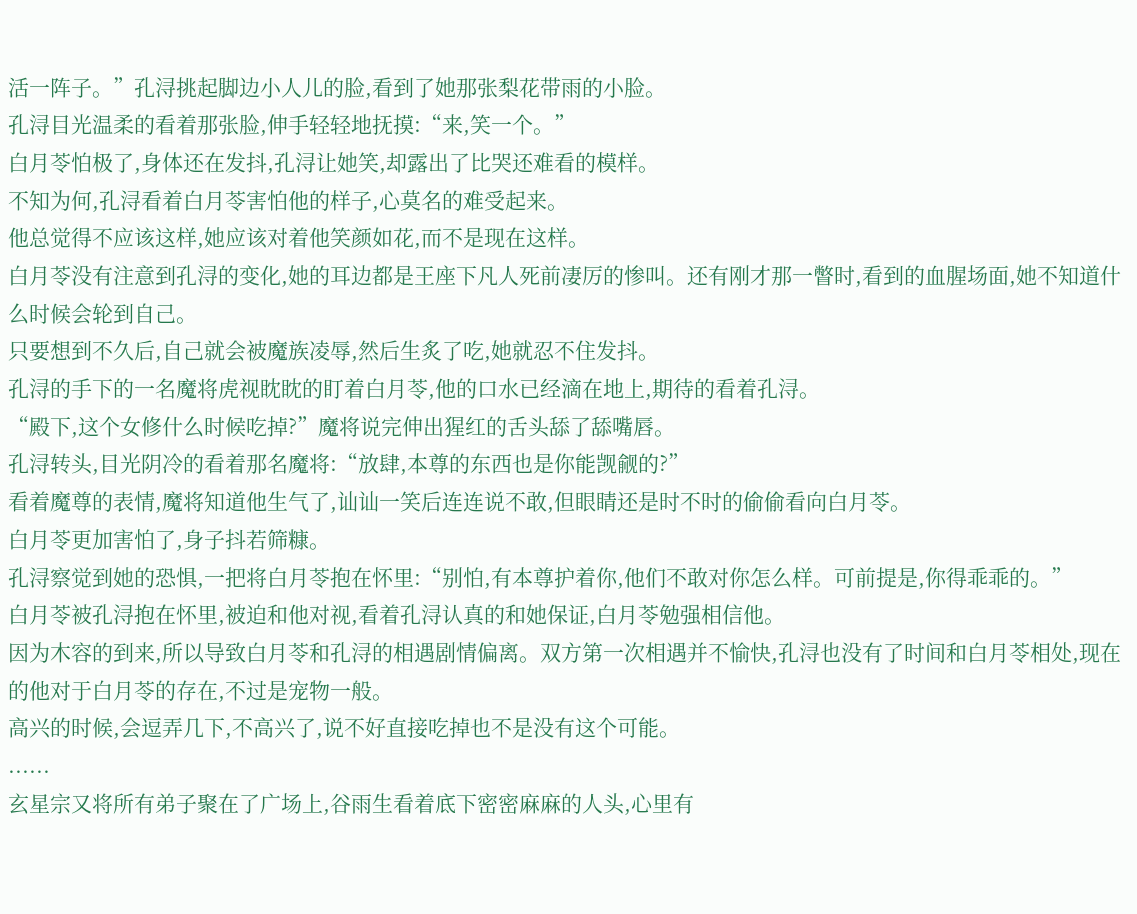活一阵子。”孔浔挑起脚边小人儿的脸,看到了她那张梨花带雨的小脸。
孔浔目光温柔的看着那张脸,伸手轻轻地抚摸:“来,笑一个。”
白月苓怕极了,身体还在发抖,孔浔让她笑,却露出了比哭还难看的模样。
不知为何,孔浔看着白月苓害怕他的样子,心莫名的难受起来。
他总觉得不应该这样,她应该对着他笑颜如花,而不是现在这样。
白月苓没有注意到孔浔的变化,她的耳边都是王座下凡人死前凄厉的惨叫。还有刚才那一瞥时,看到的血腥场面,她不知道什么时候会轮到自己。
只要想到不久后,自己就会被魔族凌辱,然后生炙了吃,她就忍不住发抖。
孔浔的手下的一名魔将虎视眈眈的盯着白月苓,他的口水已经滴在地上,期待的看着孔浔。
“殿下,这个女修什么时候吃掉?”魔将说完伸出猩红的舌头舔了舔嘴唇。
孔浔转头,目光阴冷的看着那名魔将:“放肆,本尊的东西也是你能觊觎的?”
看着魔尊的表情,魔将知道他生气了,讪讪一笑后连连说不敢,但眼睛还是时不时的偷偷看向白月苓。
白月苓更加害怕了,身子抖若筛糠。
孔浔察觉到她的恐惧,一把将白月苓抱在怀里:“别怕,有本尊护着你,他们不敢对你怎么样。可前提是,你得乖乖的。”
白月苓被孔浔抱在怀里,被迫和他对视,看着孔浔认真的和她保证,白月苓勉强相信他。
因为木容的到来,所以导致白月苓和孔浔的相遇剧情偏离。双方第一次相遇并不愉快,孔浔也没有了时间和白月苓相处,现在的他对于白月苓的存在,不过是宠物一般。
高兴的时候,会逗弄几下,不高兴了,说不好直接吃掉也不是没有这个可能。
......
玄星宗又将所有弟子聚在了广场上,谷雨生看着底下密密麻麻的人头,心里有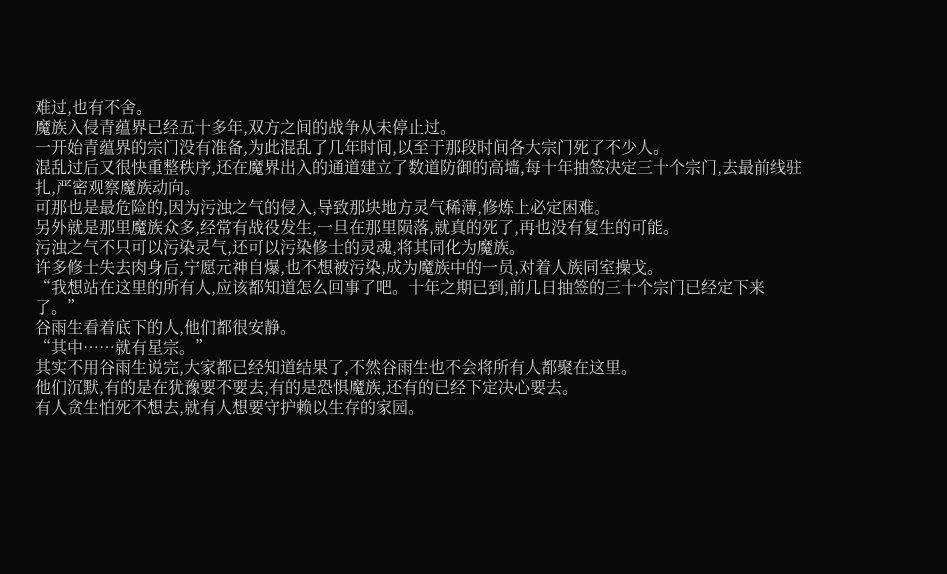难过,也有不舍。
魔族入侵青蕴界已经五十多年,双方之间的战争从未停止过。
一开始青蕴界的宗门没有准备,为此混乱了几年时间,以至于那段时间各大宗门死了不少人。
混乱过后又很快重整秩序,还在魔界出入的通道建立了数道防御的高墙,每十年抽签决定三十个宗门,去最前线驻扎,严密观察魔族动向。
可那也是最危险的,因为污浊之气的侵入,导致那块地方灵气稀薄,修炼上必定困难。
另外就是那里魔族众多,经常有战役发生,一旦在那里陨落,就真的死了,再也没有复生的可能。
污浊之气不只可以污染灵气,还可以污染修士的灵魂,将其同化为魔族。
许多修士失去肉身后,宁愿元神自爆,也不想被污染,成为魔族中的一员,对着人族同室操戈。
“我想站在这里的所有人,应该都知道怎么回事了吧。十年之期已到,前几日抽签的三十个宗门已经定下来了。”
谷雨生看着底下的人,他们都很安静。
“其中……就有星宗。”
其实不用谷雨生说完,大家都已经知道结果了,不然谷雨生也不会将所有人都聚在这里。
他们沉默,有的是在犹豫要不要去,有的是恐惧魔族,还有的已经下定决心要去。
有人贪生怕死不想去,就有人想要守护赖以生存的家园。